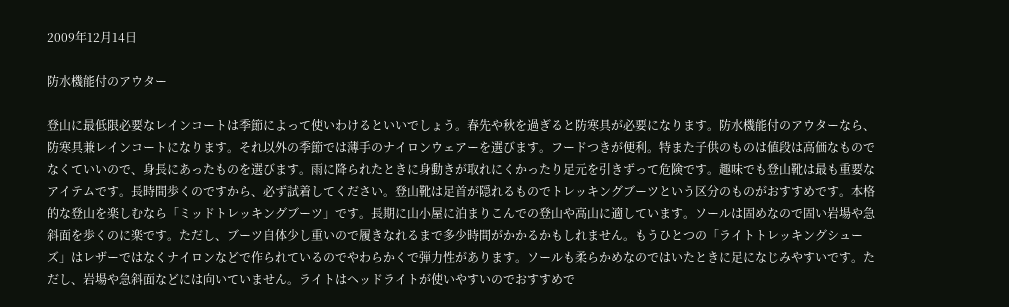2009年12月14日

防水機能付のアウター

登山に最低限必要なレインコートは季節によって使いわけるといいでしょう。春先や秋を過ぎると防寒具が必要になります。防水機能付のアウターなら、防寒具兼レインコートになります。それ以外の季節では薄手のナイロンウェアーを選びます。フードつきが便利。特また子供のものは値段は高価なものでなくていいので、身長にあったものを選びます。雨に降られたときに身動きが取れにくかったり足元を引きずって危険です。趣味でも登山靴は最も重要なアイテムです。長時間歩くのですから、必ず試着してください。登山靴は足首が隠れるものでトレッキングブーツという区分のものがおすすめです。本格的な登山を楽しむなら「ミッドトレッキングブーツ」です。長期に山小屋に泊まりこんでの登山や高山に適しています。ソールは固めなので固い岩場や急斜面を歩くのに楽です。ただし、ブーツ自体少し重いので履きなれるまで多少時間がかかるかもしれません。もうひとつの「ライトトレッキングシューズ」はレザーではなくナイロンなどで作られているのでやわらかくで弾力性があります。ソールも柔らかめなのではいたときに足になじみやすいです。ただし、岩場や急斜面などには向いていません。ライトはヘッドライトが使いやすいのでおすすめで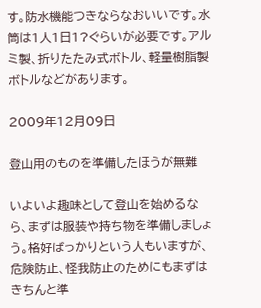す。防水機能つきならなおいいです。水筒は1人1日1?ぐらいが必要です。アルミ製、折りたたみ式ボトル、軽量樹脂製ボトルなどがあります。

2009年12月09日

登山用のものを準備したほうが無難

いよいよ趣味として登山を始めるなら、まずは服装や持ち物を準備しましょう。格好ばっかりという人もいますが、危険防止、怪我防止のためにもまずはきちんと準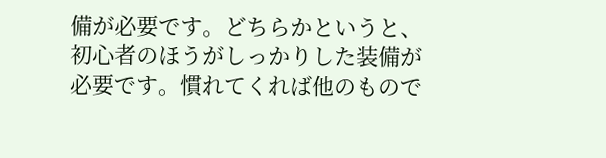備が必要です。どちらかというと、初心者のほうがしっかりした装備が必要です。慣れてくれば他のもので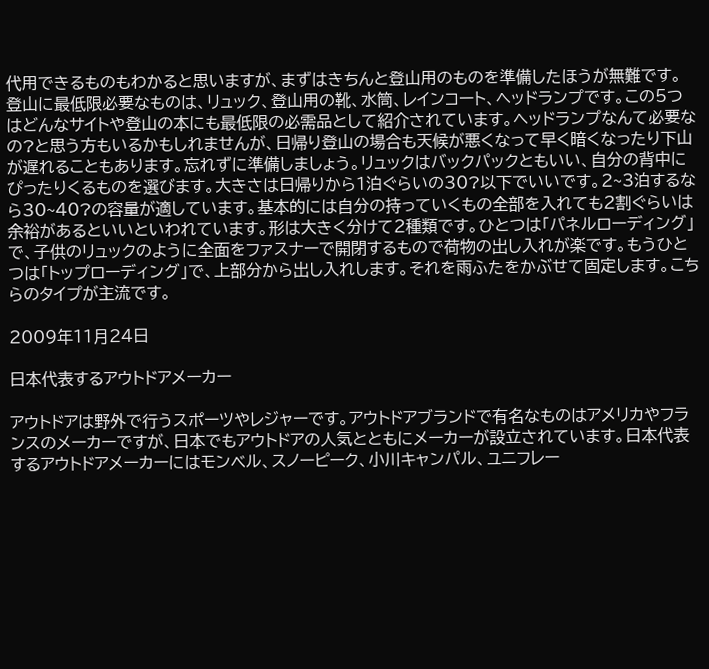代用できるものもわかると思いますが、まずはきちんと登山用のものを準備したほうが無難です。登山に最低限必要なものは、リュック、登山用の靴、水筒、レインコート、ヘッドランプです。この5つはどんなサイトや登山の本にも最低限の必需品として紹介されています。ヘッドランプなんて必要なの?と思う方もいるかもしれませんが、日帰り登山の場合も天候が悪くなって早く暗くなったり下山が遅れることもあります。忘れずに準備しましょう。リュックはバックパックともいい、自分の背中にぴったりくるものを選びます。大きさは日帰りから1泊ぐらいの30?以下でいいです。2~3泊するなら30~40?の容量が適しています。基本的には自分の持っていくもの全部を入れても2割ぐらいは余裕があるといいといわれています。形は大きく分けて2種類です。ひとつは「パネルローディング」で、子供のリュックのように全面をファスナーで開閉するもので荷物の出し入れが楽です。もうひとつは「トップローディング」で、上部分から出し入れします。それを雨ふたをかぶせて固定します。こちらのタイプが主流です。

2009年11月24日

日本代表するアウトドアメーカー

アウトドアは野外で行うスポーツやレジャーです。アウトドアブランドで有名なものはアメリカやフランスのメーカーですが、日本でもアウトドアの人気とともにメーカーが設立されています。日本代表するアウトドアメーカーにはモンベル、スノーピーク、小川キャンパル、ユニフレー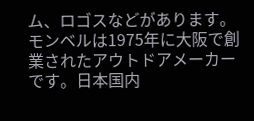ム、ロゴスなどがあります。モンベルは1975年に大阪で創業されたアウトドアメーカーです。日本国内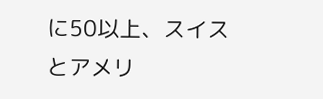に50以上、スイスとアメリ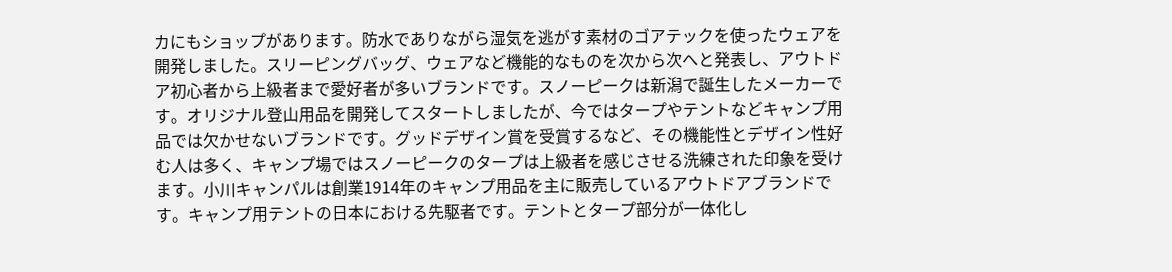カにもショップがあります。防水でありながら湿気を逃がす素材のゴアテックを使ったウェアを開発しました。スリーピングバッグ、ウェアなど機能的なものを次から次へと発表し、アウトドア初心者から上級者まで愛好者が多いブランドです。スノーピークは新潟で誕生したメーカーです。オリジナル登山用品を開発してスタートしましたが、今ではタープやテントなどキャンプ用品では欠かせないブランドです。グッドデザイン賞を受賞するなど、その機能性とデザイン性好む人は多く、キャンプ場ではスノーピークのタープは上級者を感じさせる洗練された印象を受けます。小川キャンパルは創業1914年のキャンプ用品を主に販売しているアウトドアブランドです。キャンプ用テントの日本における先駆者です。テントとタープ部分が一体化し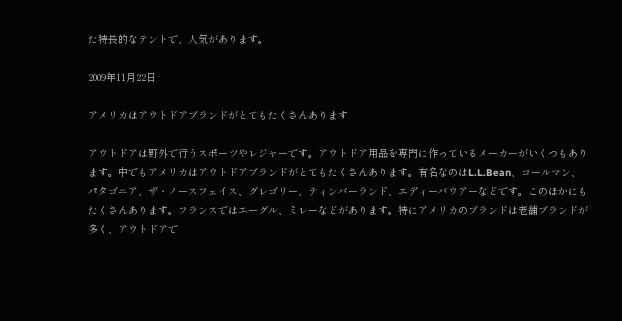た特長的なテントで、人気があります。

2009年11月22日

アメリカはアウトドアブランドがとてもたくさんあります

アウトドアは野外で行うスポーツやレジャーです。アウトドア用品を専門に作っているメーカーがいくつもあります。中でもアメリカはアウトドアブランドがとてもたくさんあります。有名なのはL.L.Bean、コールマン、パタゴニア、ザ・ノースフェイス、グレゴリー、ティンバーランド、エディーバウアーなどです。このほかにもたくさんあります。フランスではエーグル、ミレーなどがあります。特にアメリカのブランドは老舗ブランドが多く、アウトドアで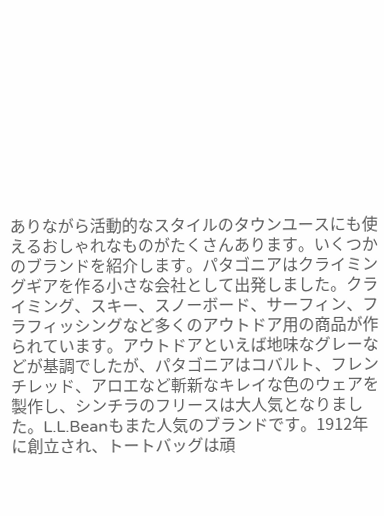ありながら活動的なスタイルのタウンユースにも使えるおしゃれなものがたくさんあります。いくつかのブランドを紹介します。パタゴニアはクライミングギアを作る小さな会社として出発しました。クライミング、スキー、スノーボード、サーフィン、フラフィッシングなど多くのアウトドア用の商品が作られています。アウトドアといえば地味なグレーなどが基調でしたが、パタゴニアはコバルト、フレンチレッド、アロエなど斬新なキレイな色のウェアを製作し、シンチラのフリースは大人気となりました。L.L.Beanもまた人気のブランドです。1912年に創立され、トートバッグは頑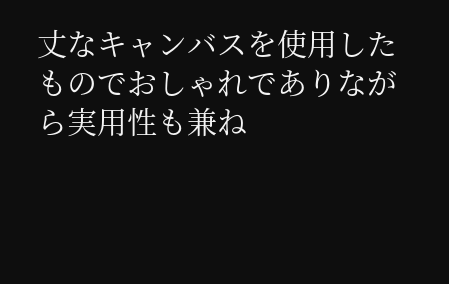丈なキャンバスを使用したものでおしゃれでありながら実用性も兼ね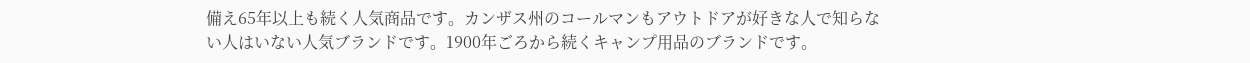備え65年以上も続く人気商品です。カンザス州のコールマンもアウトドアが好きな人で知らない人はいない人気ブランドです。1900年ごろから続くキャンプ用品のブランドです。